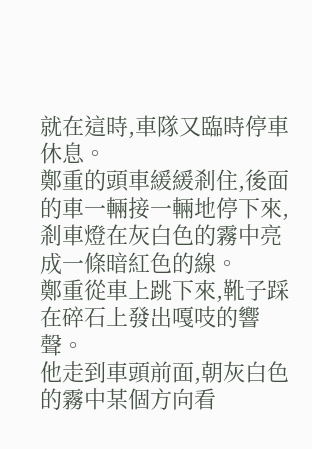就在這時,車隊又臨時停車休息。
鄭重的頭車緩緩剎住,後面的車一輛接一輛地停下來,剎車燈在灰白色的霧中亮成一條暗紅色的線。
鄭重從車上跳下來,靴子踩在碎石上發出嘎吱的響聲。
他走到車頭前面,朝灰白色的霧中某個方向看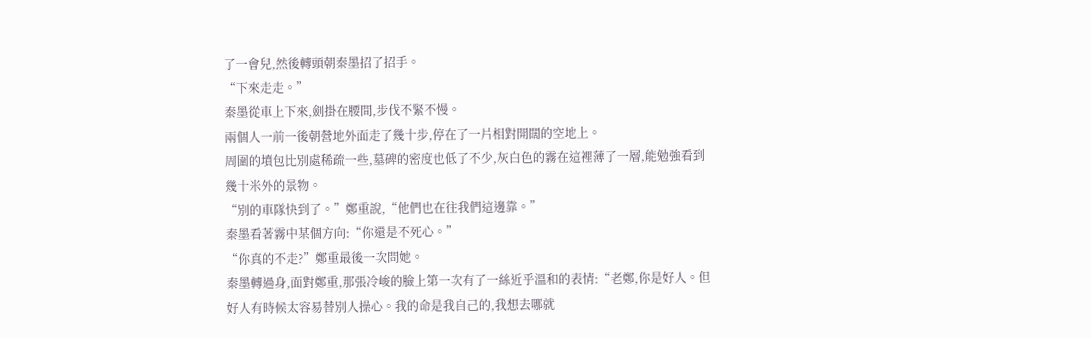了一會兒,然後轉頭朝秦墨招了招手。
“下來走走。”
秦墨從車上下來,劍掛在腰間,步伐不緊不慢。
兩個人一前一後朝營地外面走了幾十步,停在了一片相對開闊的空地上。
周圍的墳包比別處稀疏一些,墓碑的密度也低了不少,灰白色的霧在這裡薄了一層,能勉強看到幾十米外的景物。
“別的車隊快到了。”鄭重說,“他們也在往我們這邊靠。”
秦墨看著霧中某個方向:“你還是不死心。”
“你真的不走?”鄭重最後一次問她。
秦墨轉過身,面對鄭重,那張冷峻的臉上第一次有了一絲近乎溫和的表情:“老鄭,你是好人。但好人有時候太容易替別人操心。我的命是我自己的,我想去哪就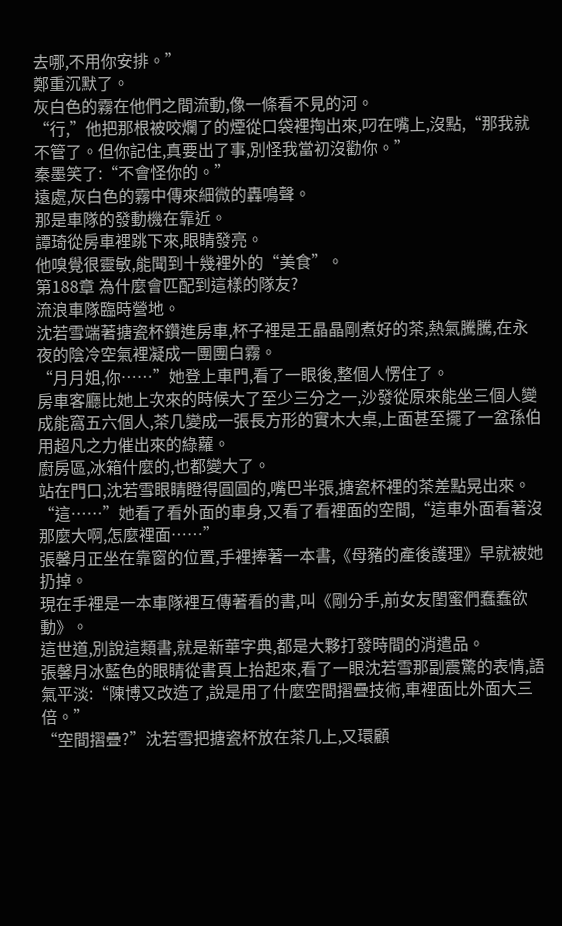去哪,不用你安排。”
鄭重沉默了。
灰白色的霧在他們之間流動,像一條看不見的河。
“行,”他把那根被咬爛了的煙從口袋裡掏出來,叼在嘴上,沒點,“那我就不管了。但你記住,真要出了事,別怪我當初沒勸你。”
秦墨笑了:“不會怪你的。”
遠處,灰白色的霧中傳來細微的轟鳴聲。
那是車隊的發動機在靠近。
譚琦從房車裡跳下來,眼睛發亮。
他嗅覺很靈敏,能聞到十幾裡外的“美食”。
第188章 為什麼會匹配到這樣的隊友?
流浪車隊臨時營地。
沈若雪端著搪瓷杯鑽進房車,杯子裡是王晶晶剛煮好的茶,熱氣騰騰,在永夜的陰冷空氣裡凝成一團團白霧。
“月月姐,你……”她登上車門,看了一眼後,整個人愣住了。
房車客廳比她上次來的時候大了至少三分之一,沙發從原來能坐三個人變成能窩五六個人,茶几變成一張長方形的實木大桌,上面甚至擺了一盆孫伯用超凡之力催出來的綠蘿。
廚房區,冰箱什麼的,也都變大了。
站在門口,沈若雪眼睛瞪得圓圓的,嘴巴半張,搪瓷杯裡的茶差點晃出來。
“這……”她看了看外面的車身,又看了看裡面的空間,“這車外面看著沒那麼大啊,怎麼裡面……”
張馨月正坐在靠窗的位置,手裡捧著一本書,《母豬的產後護理》早就被她扔掉。
現在手裡是一本車隊裡互傳著看的書,叫《剛分手,前女友閨蜜們蠢蠢欲動》。
這世道,別說這類書,就是新華字典,都是大夥打發時間的消遣品。
張馨月冰藍色的眼睛從書頁上抬起來,看了一眼沈若雪那副震驚的表情,語氣平淡:“陳博又改造了,說是用了什麼空間摺疊技術,車裡面比外面大三倍。”
“空間摺疊?”沈若雪把搪瓷杯放在茶几上,又環顧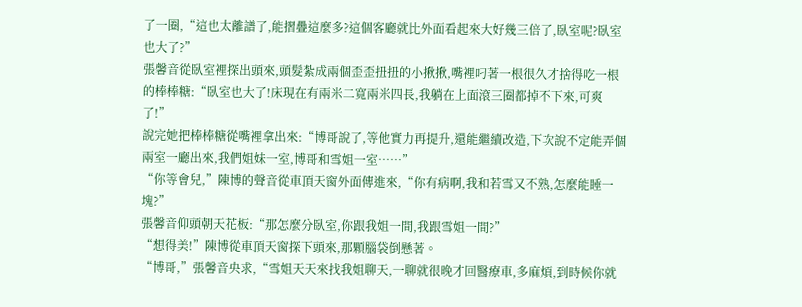了一圈,“這也太離譜了,能摺疊這麼多?這個客廳就比外面看起來大好幾三倍了,臥室呢?臥室也大了?”
張馨音從臥室裡探出頭來,頭髮紮成兩個歪歪扭扭的小揪揪,嘴裡叼著一根很久才捨得吃一根的棒棒糖:“臥室也大了!床現在有兩米二寬兩米四長,我躺在上面滾三圈都掉不下來,可爽了!”
說完她把棒棒糖從嘴裡拿出來:“博哥說了,等他實力再提升,還能繼續改造,下次說不定能弄個兩室一廳出來,我們姐妹一室,博哥和雪姐一室……”
“你等會兒,”陳博的聲音從車頂天窗外面傳進來,“你有病啊,我和若雪又不熟,怎麼能睡一塊?”
張馨音仰頭朝天花板:“那怎麼分臥室,你跟我姐一間,我跟雪姐一間?”
“想得美!”陳博從車頂天窗探下頭來,那顆腦袋倒懸著。
“博哥,”張馨音央求,“雪姐天天來找我姐聊天,一聊就很晚才回醫療車,多麻煩,到時候你就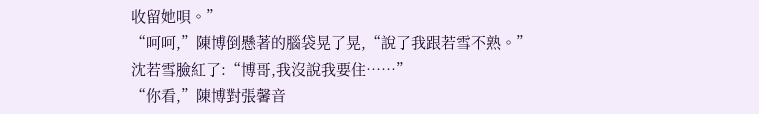收留她唄。”
“呵呵,”陳博倒懸著的腦袋晃了晃,“說了我跟若雪不熟。”
沈若雪臉紅了:“博哥,我沒說我要住……”
“你看,”陳博對張馨音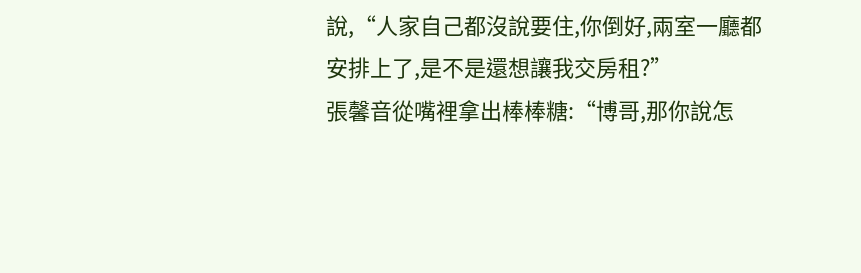說,“人家自己都沒說要住,你倒好,兩室一廳都安排上了,是不是還想讓我交房租?”
張馨音從嘴裡拿出棒棒糖:“博哥,那你說怎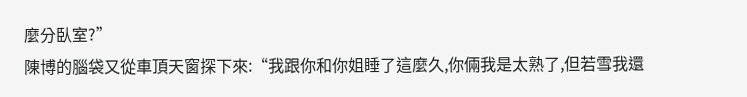麼分臥室?”
陳博的腦袋又從車頂天窗探下來:“我跟你和你姐睡了這麼久,你倆我是太熟了,但若雪我還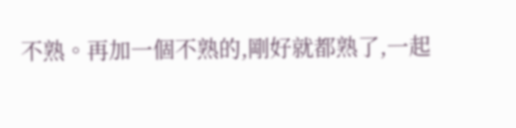不熟。再加一個不熟的,剛好就都熟了,一起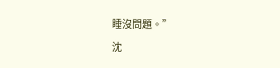睡沒問題。”
沈